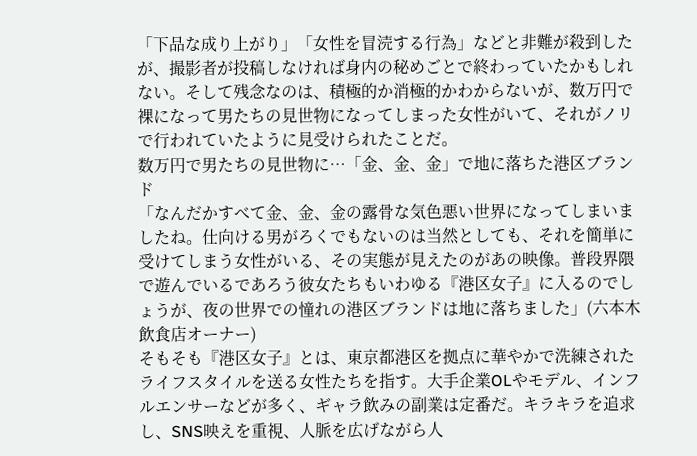「下品な成り上がり」「女性を冒涜する行為」などと非難が殺到したが、撮影者が投稿しなければ身内の秘めごとで終わっていたかもしれない。そして残念なのは、積極的か消極的かわからないが、数万円で裸になって男たちの見世物になってしまった女性がいて、それがノリで行われていたように見受けられたことだ。
数万円で男たちの見世物に…「金、金、金」で地に落ちた港区ブランド
「なんだかすべて金、金、金の露骨な気色悪い世界になってしまいましたね。仕向ける男がろくでもないのは当然としても、それを簡単に受けてしまう女性がいる、その実態が見えたのがあの映像。普段界隈で遊んでいるであろう彼女たちもいわゆる『港区女子』に入るのでしょうが、夜の世界での憧れの港区ブランドは地に落ちました」(六本木飲食店オーナー)
そもそも『港区女子』とは、東京都港区を拠点に華やかで洗練されたライフスタイルを送る女性たちを指す。大手企業OLやモデル、インフルエンサーなどが多く、ギャラ飲みの副業は定番だ。キラキラを追求し、SNS映えを重視、人脈を広げながら人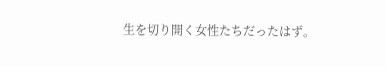生を切り開く女性たちだったはず。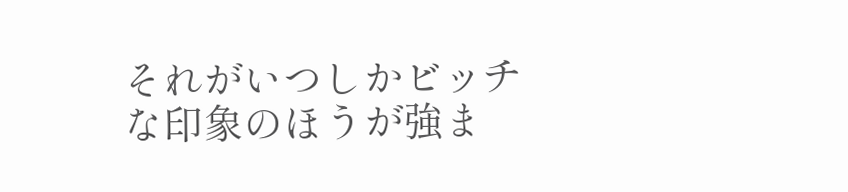それがいつしかビッチな印象のほうが強ま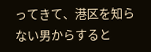ってきて、港区を知らない男からすると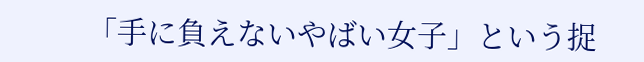「手に負えないやばい女子」という捉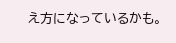え方になっているかも。